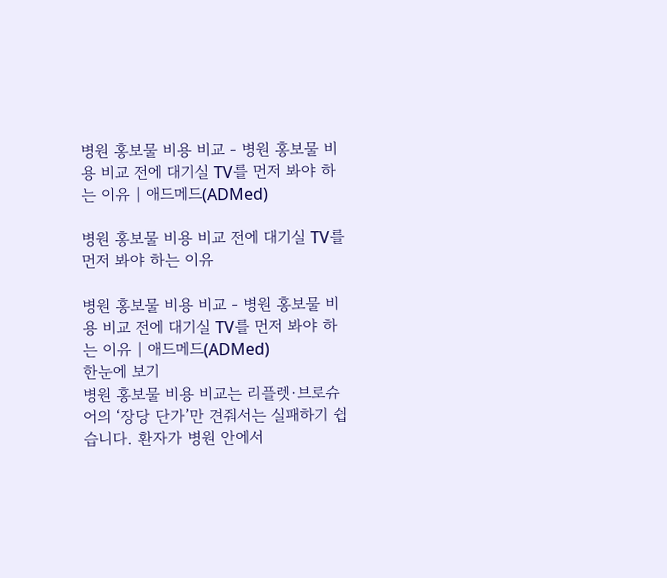병원 홍보물 비용 비교 - 병원 홍보물 비용 비교 전에 대기실 TV를 먼저 봐야 하는 이유 | 애드메드(ADMed)

병원 홍보물 비용 비교 전에 대기실 TV를 먼저 봐야 하는 이유

병원 홍보물 비용 비교 - 병원 홍보물 비용 비교 전에 대기실 TV를 먼저 봐야 하는 이유 | 애드메드(ADMed)
한눈에 보기
병원 홍보물 비용 비교는 리플렛·브로슈어의 ‘장당 단가’만 견줘서는 실패하기 쉽습니다. 환자가 병원 안에서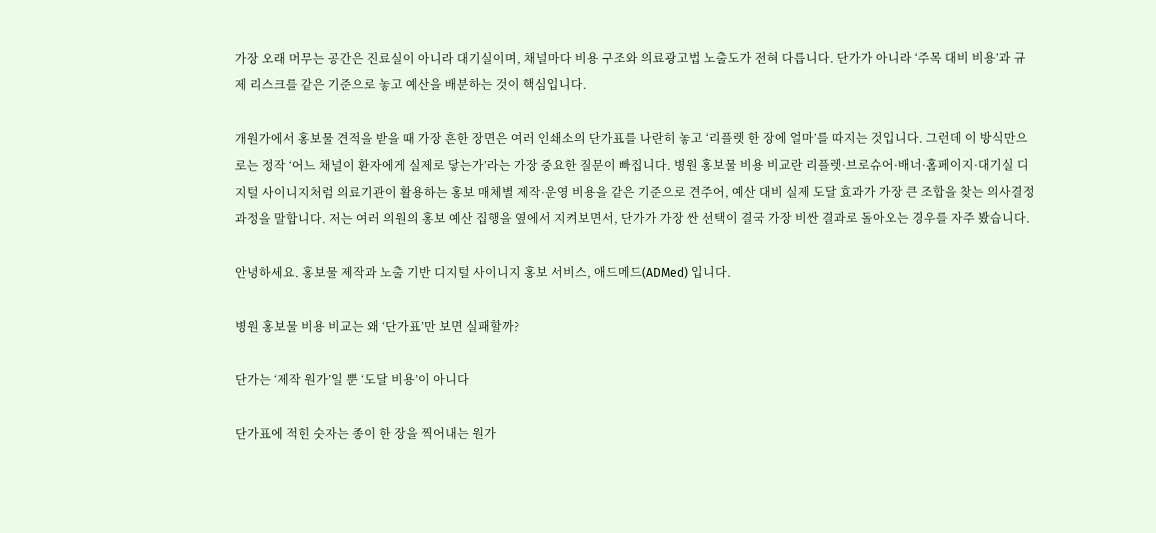가장 오래 머무는 공간은 진료실이 아니라 대기실이며, 채널마다 비용 구조와 의료광고법 노출도가 전혀 다릅니다. 단가가 아니라 ‘주목 대비 비용’과 규제 리스크를 같은 기준으로 놓고 예산을 배분하는 것이 핵심입니다.

개원가에서 홍보물 견적을 받을 때 가장 흔한 장면은 여러 인쇄소의 단가표를 나란히 놓고 ‘리플렛 한 장에 얼마’를 따지는 것입니다. 그런데 이 방식만으로는 정작 ‘어느 채널이 환자에게 실제로 닿는가’라는 가장 중요한 질문이 빠집니다. 병원 홍보물 비용 비교란 리플렛·브로슈어·배너·홈페이지·대기실 디지털 사이니지처럼 의료기관이 활용하는 홍보 매체별 제작·운영 비용을 같은 기준으로 견주어, 예산 대비 실제 도달 효과가 가장 큰 조합을 찾는 의사결정 과정을 말합니다. 저는 여러 의원의 홍보 예산 집행을 옆에서 지켜보면서, 단가가 가장 싼 선택이 결국 가장 비싼 결과로 돌아오는 경우를 자주 봤습니다.

안녕하세요. 홍보물 제작과 노출 기반 디지털 사이니지 홍보 서비스, 애드메드(ADMed) 입니다.

병원 홍보물 비용 비교는 왜 ‘단가표’만 보면 실패할까?

단가는 ‘제작 원가’일 뿐 ‘도달 비용’이 아니다

단가표에 적힌 숫자는 종이 한 장을 찍어내는 원가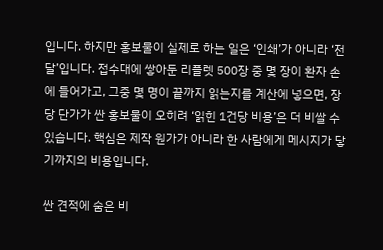입니다. 하지만 홍보물이 실제로 하는 일은 ‘인쇄’가 아니라 ‘전달’입니다. 접수대에 쌓아둔 리플렛 500장 중 몇 장이 환자 손에 들어가고, 그중 몇 명이 끝까지 읽는지를 계산에 넣으면, 장당 단가가 싼 홍보물이 오히려 ‘읽힌 1건당 비용’은 더 비쌀 수 있습니다. 핵심은 제작 원가가 아니라 한 사람에게 메시지가 닿기까지의 비용입니다.

싼 견적에 숨은 비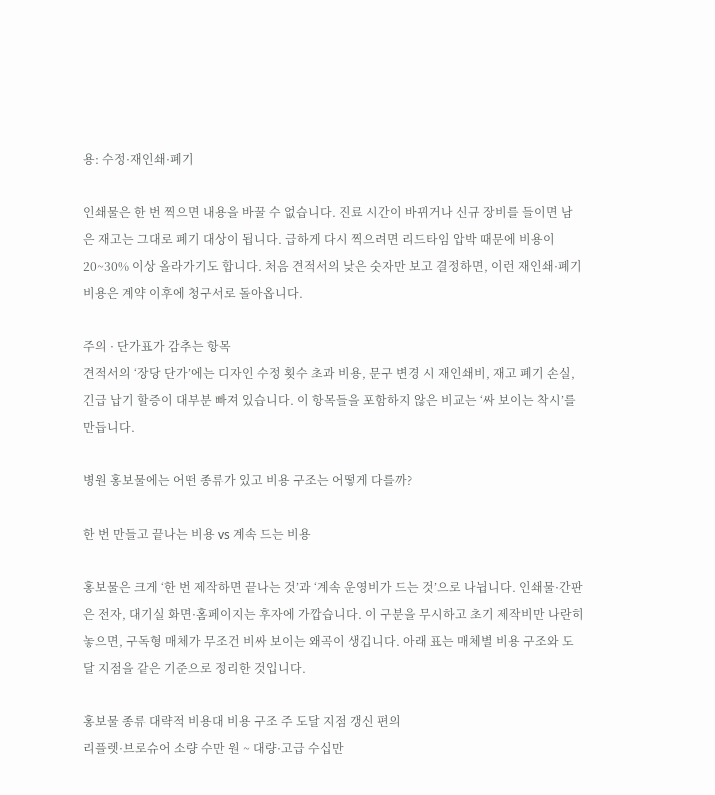용: 수정·재인쇄·폐기

인쇄물은 한 번 찍으면 내용을 바꿀 수 없습니다. 진료 시간이 바뀌거나 신규 장비를 들이면 남은 재고는 그대로 폐기 대상이 됩니다. 급하게 다시 찍으려면 리드타임 압박 때문에 비용이 20~30% 이상 올라가기도 합니다. 처음 견적서의 낮은 숫자만 보고 결정하면, 이런 재인쇄·폐기 비용은 계약 이후에 청구서로 돌아옵니다.

주의 · 단가표가 감추는 항목
견적서의 ‘장당 단가’에는 디자인 수정 횟수 초과 비용, 문구 변경 시 재인쇄비, 재고 폐기 손실, 긴급 납기 할증이 대부분 빠져 있습니다. 이 항목들을 포함하지 않은 비교는 ‘싸 보이는 착시’를 만듭니다.

병원 홍보물에는 어떤 종류가 있고 비용 구조는 어떻게 다를까?

한 번 만들고 끝나는 비용 vs 계속 드는 비용

홍보물은 크게 ‘한 번 제작하면 끝나는 것’과 ‘계속 운영비가 드는 것’으로 나뉩니다. 인쇄물·간판은 전자, 대기실 화면·홈페이지는 후자에 가깝습니다. 이 구분을 무시하고 초기 제작비만 나란히 놓으면, 구독형 매체가 무조건 비싸 보이는 왜곡이 생깁니다. 아래 표는 매체별 비용 구조와 도달 지점을 같은 기준으로 정리한 것입니다.

홍보물 종류 대략적 비용대 비용 구조 주 도달 지점 갱신 편의
리플렛·브로슈어 소량 수만 원 ~ 대량·고급 수십만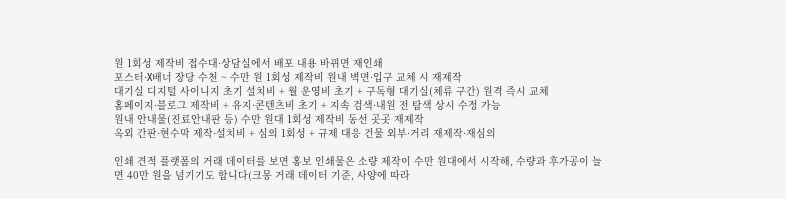원 1회성 제작비 접수대·상담실에서 배포 내용 바뀌면 재인쇄
포스터·X배너 장당 수천 ~ 수만 원 1회성 제작비 원내 벽면·입구 교체 시 재제작
대기실 디지털 사이니지 초기 설치비 + 월 운영비 초기 + 구독형 대기실(체류 구간) 원격 즉시 교체
홈페이지·블로그 제작비 + 유지·콘텐츠비 초기 + 지속 검색·내원 전 탐색 상시 수정 가능
원내 안내물(진료안내판 등) 수만 원대 1회성 제작비 동선 곳곳 재제작
옥외 간판·현수막 제작·설치비 + 심의 1회성 + 규제 대응 건물 외부·거리 재제작·재심의

인쇄 견적 플랫폼의 거래 데이터를 보면 홍보 인쇄물은 소량 제작이 수만 원대에서 시작해, 수량과 후가공이 늘면 40만 원을 넘기기도 합니다(크몽 거래 데이터 기준, 사양에 따라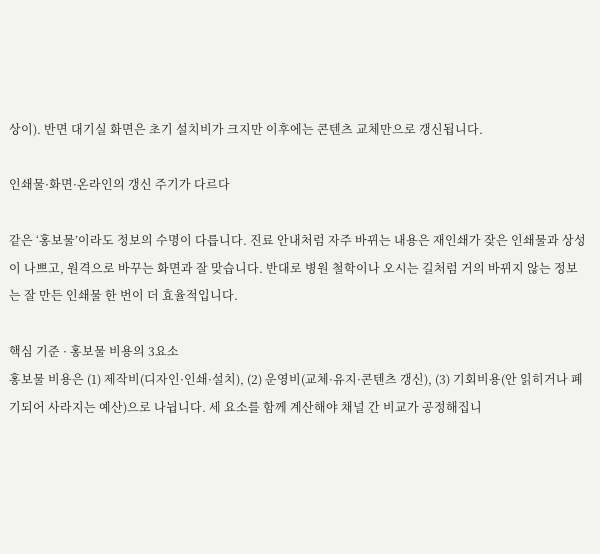상이). 반면 대기실 화면은 초기 설치비가 크지만 이후에는 콘텐츠 교체만으로 갱신됩니다.

인쇄물·화면·온라인의 갱신 주기가 다르다

같은 ‘홍보물’이라도 정보의 수명이 다릅니다. 진료 안내처럼 자주 바뀌는 내용은 재인쇄가 잦은 인쇄물과 상성이 나쁘고, 원격으로 바꾸는 화면과 잘 맞습니다. 반대로 병원 철학이나 오시는 길처럼 거의 바뀌지 않는 정보는 잘 만든 인쇄물 한 번이 더 효율적입니다.

핵심 기준 · 홍보물 비용의 3요소
홍보물 비용은 (1) 제작비(디자인·인쇄·설치), (2) 운영비(교체·유지·콘텐츠 갱신), (3) 기회비용(안 읽히거나 폐기되어 사라지는 예산)으로 나뉩니다. 세 요소를 함께 계산해야 채널 간 비교가 공정해집니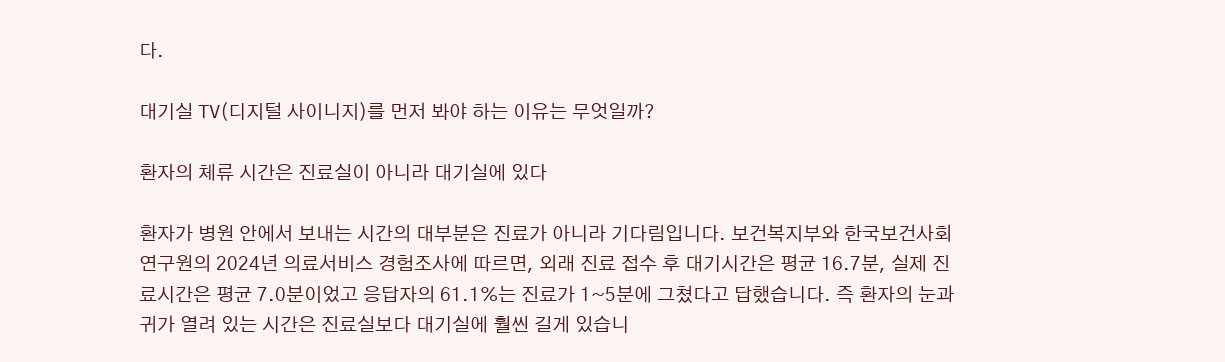다.

대기실 TV(디지털 사이니지)를 먼저 봐야 하는 이유는 무엇일까?

환자의 체류 시간은 진료실이 아니라 대기실에 있다

환자가 병원 안에서 보내는 시간의 대부분은 진료가 아니라 기다림입니다. 보건복지부와 한국보건사회연구원의 2024년 의료서비스 경험조사에 따르면, 외래 진료 접수 후 대기시간은 평균 16.7분, 실제 진료시간은 평균 7.0분이었고 응답자의 61.1%는 진료가 1~5분에 그쳤다고 답했습니다. 즉 환자의 눈과 귀가 열려 있는 시간은 진료실보다 대기실에 훨씬 길게 있습니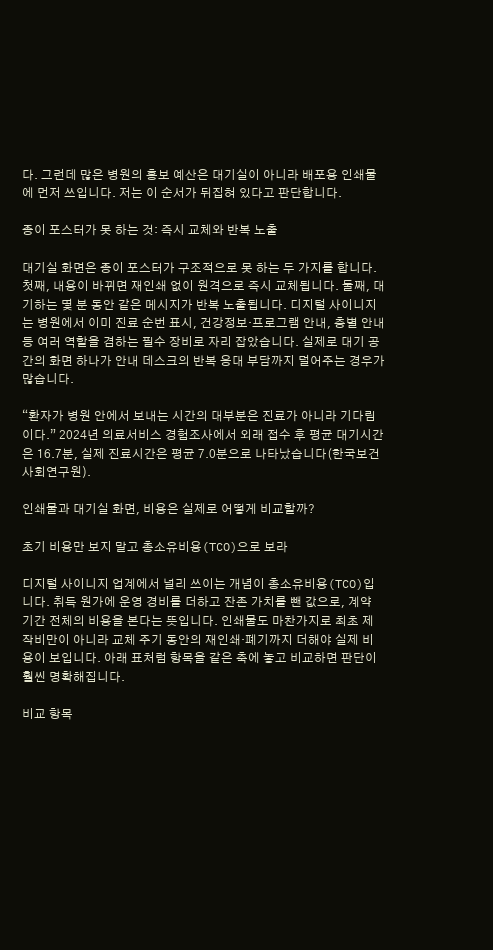다. 그런데 많은 병원의 홍보 예산은 대기실이 아니라 배포용 인쇄물에 먼저 쓰입니다. 저는 이 순서가 뒤집혀 있다고 판단합니다.

종이 포스터가 못 하는 것: 즉시 교체와 반복 노출

대기실 화면은 종이 포스터가 구조적으로 못 하는 두 가지를 합니다. 첫째, 내용이 바뀌면 재인쇄 없이 원격으로 즉시 교체됩니다. 둘째, 대기하는 몇 분 동안 같은 메시지가 반복 노출됩니다. 디지털 사이니지는 병원에서 이미 진료 순번 표시, 건강정보·프로그램 안내, 층별 안내 등 여러 역할을 겸하는 필수 장비로 자리 잡았습니다. 실제로 대기 공간의 화면 하나가 안내 데스크의 반복 응대 부담까지 덜어주는 경우가 많습니다.

“환자가 병원 안에서 보내는 시간의 대부분은 진료가 아니라 기다림이다.” 2024년 의료서비스 경험조사에서 외래 접수 후 평균 대기시간은 16.7분, 실제 진료시간은 평균 7.0분으로 나타났습니다(한국보건사회연구원).

인쇄물과 대기실 화면, 비용은 실제로 어떻게 비교할까?

초기 비용만 보지 말고 총소유비용(TCO)으로 보라

디지털 사이니지 업계에서 널리 쓰이는 개념이 총소유비용(TCO)입니다. 취득 원가에 운영 경비를 더하고 잔존 가치를 뺀 값으로, 계약 기간 전체의 비용을 본다는 뜻입니다. 인쇄물도 마찬가지로 최초 제작비만이 아니라 교체 주기 동안의 재인쇄·폐기까지 더해야 실제 비용이 보입니다. 아래 표처럼 항목을 같은 축에 놓고 비교하면 판단이 훨씬 명확해집니다.

비교 항목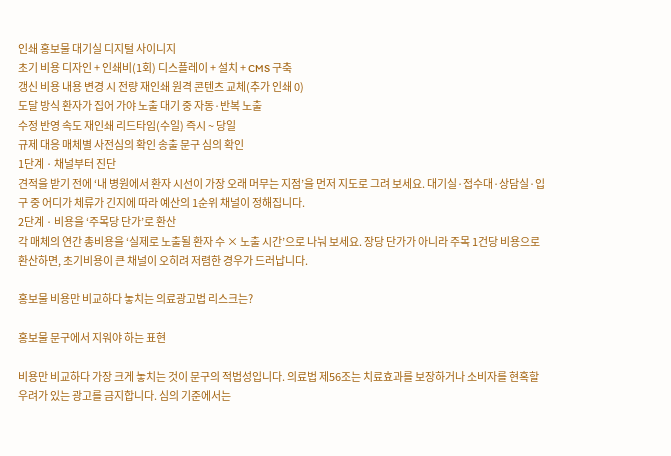인쇄 홍보물 대기실 디지털 사이니지
초기 비용 디자인 + 인쇄비(1회) 디스플레이 + 설치 + CMS 구축
갱신 비용 내용 변경 시 전량 재인쇄 원격 콘텐츠 교체(추가 인쇄 0)
도달 방식 환자가 집어 가야 노출 대기 중 자동·반복 노출
수정 반영 속도 재인쇄 리드타임(수일) 즉시 ~ 당일
규제 대응 매체별 사전심의 확인 송출 문구 심의 확인
1단계 · 채널부터 진단
견적을 받기 전에 ‘내 병원에서 환자 시선이 가장 오래 머무는 지점’을 먼저 지도로 그려 보세요. 대기실·접수대·상담실·입구 중 어디가 체류가 긴지에 따라 예산의 1순위 채널이 정해집니다.
2단계 · 비용을 ‘주목당 단가’로 환산
각 매체의 연간 총비용을 ‘실제로 노출될 환자 수 × 노출 시간’으로 나눠 보세요. 장당 단가가 아니라 주목 1건당 비용으로 환산하면, 초기비용이 큰 채널이 오히려 저렴한 경우가 드러납니다.

홍보물 비용만 비교하다 놓치는 의료광고법 리스크는?

홍보물 문구에서 지워야 하는 표현

비용만 비교하다 가장 크게 놓치는 것이 문구의 적법성입니다. 의료법 제56조는 치료효과를 보장하거나 소비자를 현혹할 우려가 있는 광고를 금지합니다. 심의 기준에서는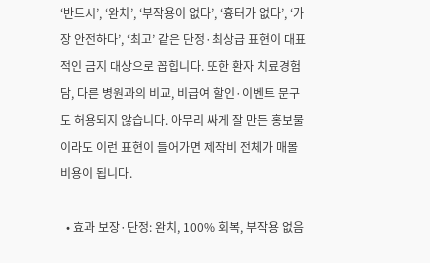‘반드시’, ‘완치’, ‘부작용이 없다’, ‘흉터가 없다’, ‘가장 안전하다’, ‘최고’ 같은 단정·최상급 표현이 대표적인 금지 대상으로 꼽힙니다. 또한 환자 치료경험담, 다른 병원과의 비교, 비급여 할인·이벤트 문구도 허용되지 않습니다. 아무리 싸게 잘 만든 홍보물이라도 이런 표현이 들어가면 제작비 전체가 매몰비용이 됩니다.

  • 효과 보장·단정: 완치, 100% 회복, 부작용 없음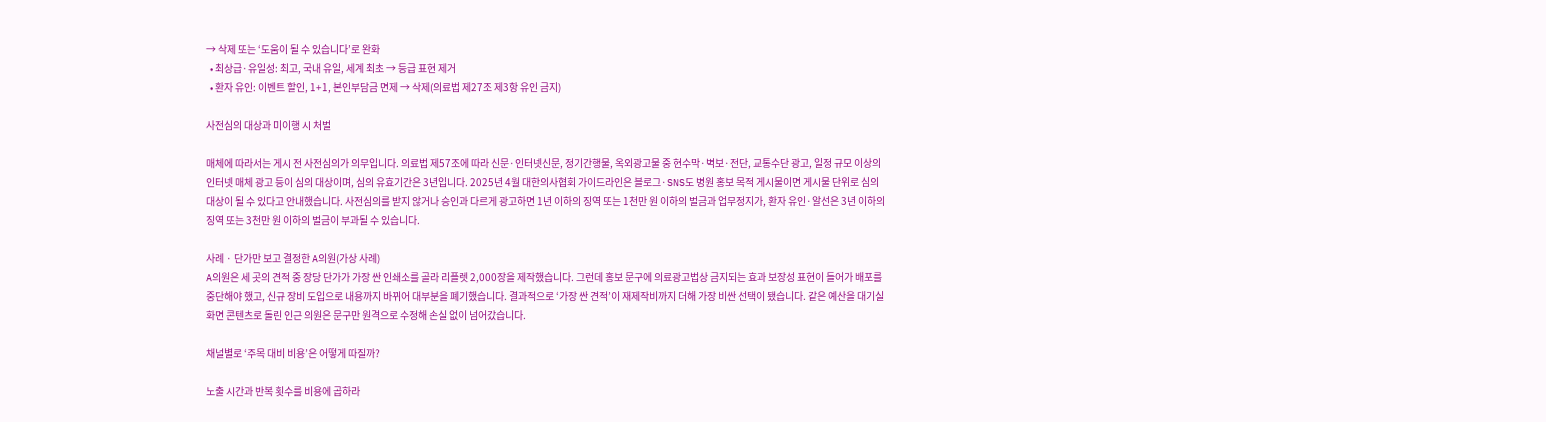→ 삭제 또는 ‘도움이 될 수 있습니다’로 완화
  • 최상급·유일성: 최고, 국내 유일, 세계 최초 → 등급 표현 제거
  • 환자 유인: 이벤트 할인, 1+1, 본인부담금 면제 → 삭제(의료법 제27조 제3항 유인 금지)

사전심의 대상과 미이행 시 처벌

매체에 따라서는 게시 전 사전심의가 의무입니다. 의료법 제57조에 따라 신문·인터넷신문, 정기간행물, 옥외광고물 중 현수막·벽보·전단, 교통수단 광고, 일정 규모 이상의 인터넷 매체 광고 등이 심의 대상이며, 심의 유효기간은 3년입니다. 2025년 4월 대한의사협회 가이드라인은 블로그·SNS도 병원 홍보 목적 게시물이면 게시물 단위로 심의 대상이 될 수 있다고 안내했습니다. 사전심의를 받지 않거나 승인과 다르게 광고하면 1년 이하의 징역 또는 1천만 원 이하의 벌금과 업무정지가, 환자 유인·알선은 3년 이하의 징역 또는 3천만 원 이하의 벌금이 부과될 수 있습니다.

사례 · 단가만 보고 결정한 A의원(가상 사례)
A의원은 세 곳의 견적 중 장당 단가가 가장 싼 인쇄소를 골라 리플렛 2,000장을 제작했습니다. 그런데 홍보 문구에 의료광고법상 금지되는 효과 보장성 표현이 들어가 배포를 중단해야 했고, 신규 장비 도입으로 내용까지 바뀌어 대부분을 폐기했습니다. 결과적으로 ‘가장 싼 견적’이 재제작비까지 더해 가장 비싼 선택이 됐습니다. 같은 예산을 대기실 화면 콘텐츠로 돌린 인근 의원은 문구만 원격으로 수정해 손실 없이 넘어갔습니다.

채널별로 ‘주목 대비 비용’은 어떻게 따질까?

노출 시간과 반복 횟수를 비용에 곱하라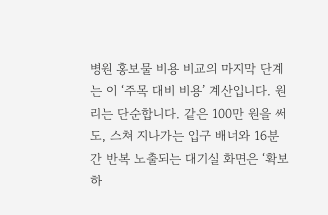병원 홍보물 비용 비교의 마지막 단계는 이 ‘주목 대비 비용’ 계산입니다. 원리는 단순합니다. 같은 100만 원을 써도, 스쳐 지나가는 입구 배너와 16분간 반복 노출되는 대기실 화면은 ‘확보하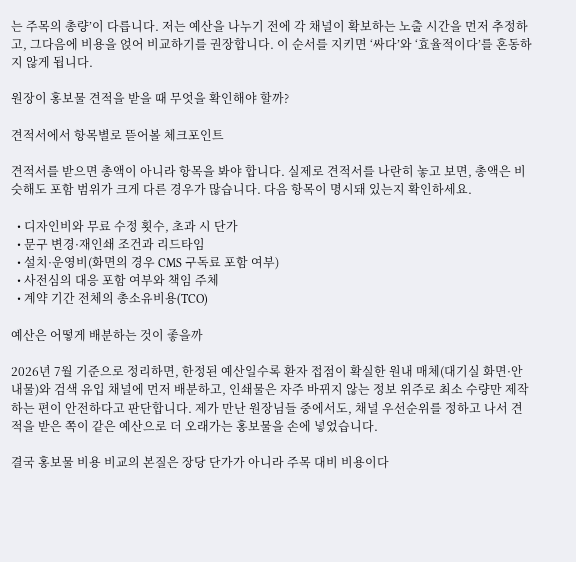는 주목의 총량’이 다릅니다. 저는 예산을 나누기 전에 각 채널이 확보하는 노출 시간을 먼저 추정하고, 그다음에 비용을 얹어 비교하기를 권장합니다. 이 순서를 지키면 ‘싸다’와 ‘효율적이다’를 혼동하지 않게 됩니다.

원장이 홍보물 견적을 받을 때 무엇을 확인해야 할까?

견적서에서 항목별로 뜯어볼 체크포인트

견적서를 받으면 총액이 아니라 항목을 봐야 합니다. 실제로 견적서를 나란히 놓고 보면, 총액은 비슷해도 포함 범위가 크게 다른 경우가 많습니다. 다음 항목이 명시돼 있는지 확인하세요.

  • 디자인비와 무료 수정 횟수, 초과 시 단가
  • 문구 변경·재인쇄 조건과 리드타임
  • 설치·운영비(화면의 경우 CMS 구독료 포함 여부)
  • 사전심의 대응 포함 여부와 책임 주체
  • 계약 기간 전체의 총소유비용(TCO)

예산은 어떻게 배분하는 것이 좋을까

2026년 7월 기준으로 정리하면, 한정된 예산일수록 환자 접점이 확실한 원내 매체(대기실 화면·안내물)와 검색 유입 채널에 먼저 배분하고, 인쇄물은 자주 바뀌지 않는 정보 위주로 최소 수량만 제작하는 편이 안전하다고 판단합니다. 제가 만난 원장님들 중에서도, 채널 우선순위를 정하고 나서 견적을 받은 쪽이 같은 예산으로 더 오래가는 홍보물을 손에 넣었습니다.

결국 홍보물 비용 비교의 본질은 장당 단가가 아니라 주목 대비 비용이다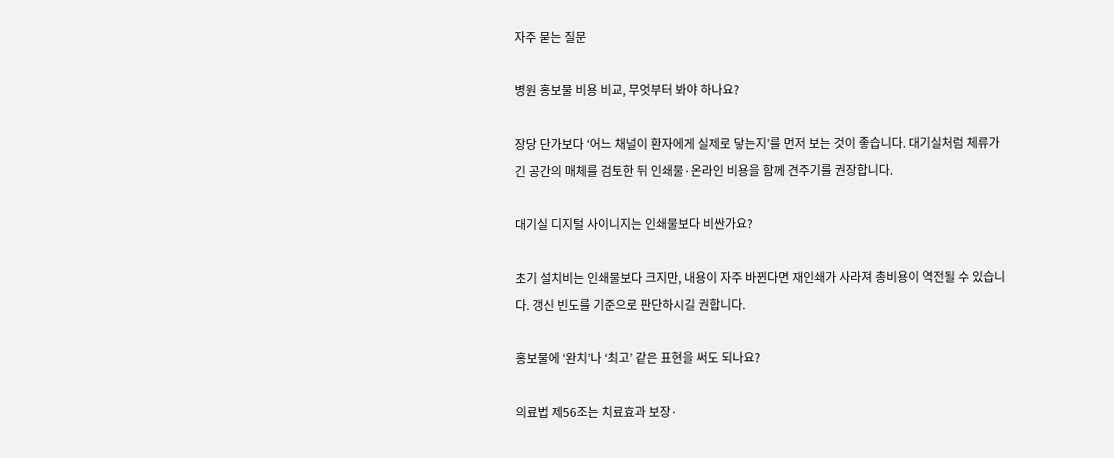자주 묻는 질문

병원 홍보물 비용 비교, 무엇부터 봐야 하나요?

장당 단가보다 ‘어느 채널이 환자에게 실제로 닿는지’를 먼저 보는 것이 좋습니다. 대기실처럼 체류가 긴 공간의 매체를 검토한 뒤 인쇄물·온라인 비용을 함께 견주기를 권장합니다.

대기실 디지털 사이니지는 인쇄물보다 비싼가요?

초기 설치비는 인쇄물보다 크지만, 내용이 자주 바뀐다면 재인쇄가 사라져 총비용이 역전될 수 있습니다. 갱신 빈도를 기준으로 판단하시길 권합니다.

홍보물에 ‘완치’나 ‘최고’ 같은 표현을 써도 되나요?

의료법 제56조는 치료효과 보장·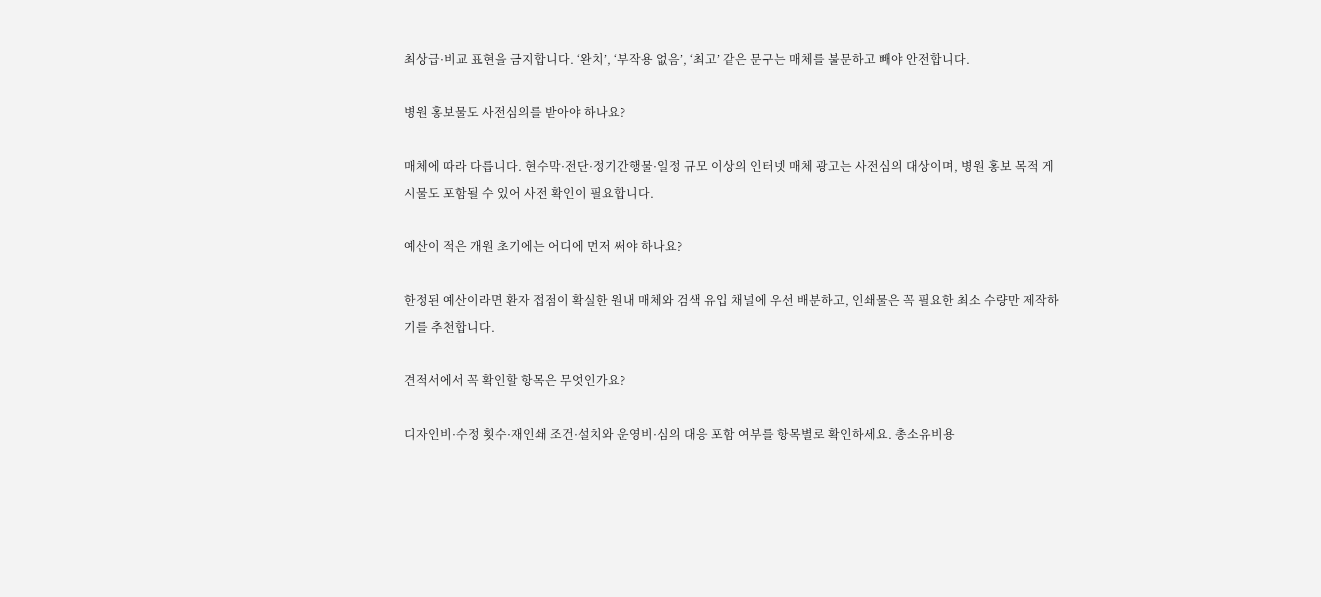최상급·비교 표현을 금지합니다. ‘완치’, ‘부작용 없음’, ‘최고’ 같은 문구는 매체를 불문하고 빼야 안전합니다.

병원 홍보물도 사전심의를 받아야 하나요?

매체에 따라 다릅니다. 현수막·전단·정기간행물·일정 규모 이상의 인터넷 매체 광고는 사전심의 대상이며, 병원 홍보 목적 게시물도 포함될 수 있어 사전 확인이 필요합니다.

예산이 적은 개원 초기에는 어디에 먼저 써야 하나요?

한정된 예산이라면 환자 접점이 확실한 원내 매체와 검색 유입 채널에 우선 배분하고, 인쇄물은 꼭 필요한 최소 수량만 제작하기를 추천합니다.

견적서에서 꼭 확인할 항목은 무엇인가요?

디자인비·수정 횟수·재인쇄 조건·설치와 운영비·심의 대응 포함 여부를 항목별로 확인하세요. 총소유비용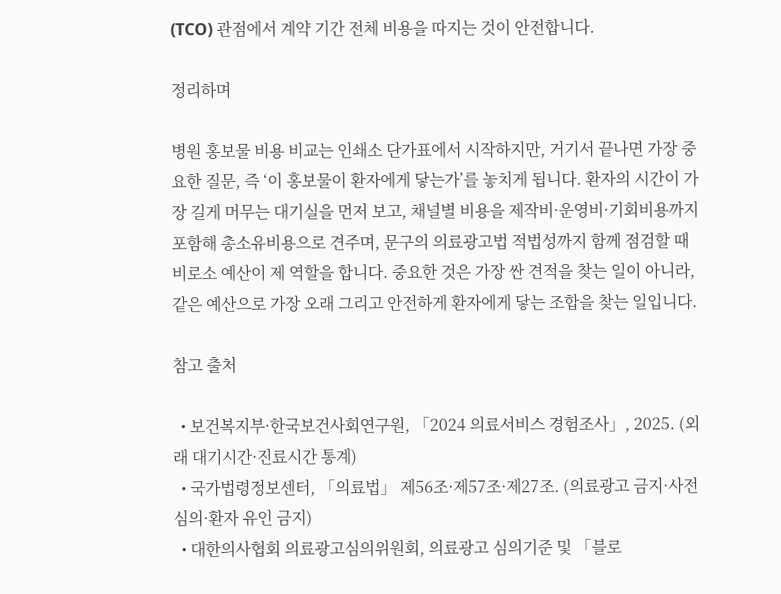(TCO) 관점에서 계약 기간 전체 비용을 따지는 것이 안전합니다.

정리하며

병원 홍보물 비용 비교는 인쇄소 단가표에서 시작하지만, 거기서 끝나면 가장 중요한 질문, 즉 ‘이 홍보물이 환자에게 닿는가’를 놓치게 됩니다. 환자의 시간이 가장 길게 머무는 대기실을 먼저 보고, 채널별 비용을 제작비·운영비·기회비용까지 포함해 총소유비용으로 견주며, 문구의 의료광고법 적법성까지 함께 점검할 때 비로소 예산이 제 역할을 합니다. 중요한 것은 가장 싼 견적을 찾는 일이 아니라, 같은 예산으로 가장 오래 그리고 안전하게 환자에게 닿는 조합을 찾는 일입니다.

참고 출처

  • 보건복지부·한국보건사회연구원, 「2024 의료서비스 경험조사」, 2025. (외래 대기시간·진료시간 통계)
  • 국가법령정보센터, 「의료법」 제56조·제57조·제27조. (의료광고 금지·사전심의·환자 유인 금지)
  • 대한의사협회 의료광고심의위원회, 의료광고 심의기준 및 「블로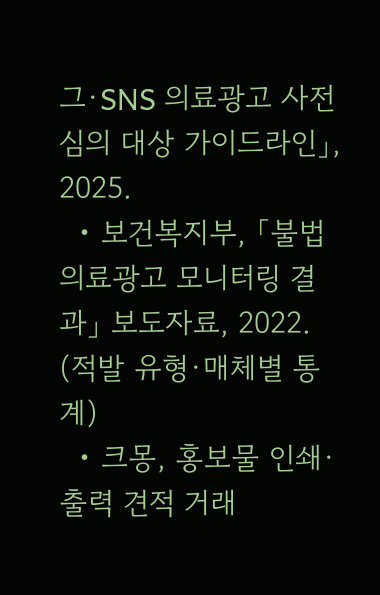그·SNS 의료광고 사전심의 대상 가이드라인」, 2025.
  • 보건복지부, 「불법 의료광고 모니터링 결과」 보도자료, 2022. (적발 유형·매체별 통계)
  • 크몽, 홍보물 인쇄·출력 견적 거래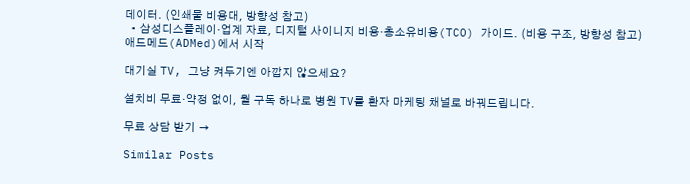데이터. (인쇄물 비용대, 방향성 참고)
  • 삼성디스플레이·업계 자료, 디지털 사이니지 비용·총소유비용(TCO) 가이드. (비용 구조, 방향성 참고)
애드메드(ADMed)에서 시작

대기실 TV, 그냥 켜두기엔 아깝지 않으세요?

설치비 무료·약정 없이, 월 구독 하나로 병원 TV를 환자 마케팅 채널로 바꿔드립니다.

무료 상담 받기 →

Similar Posts